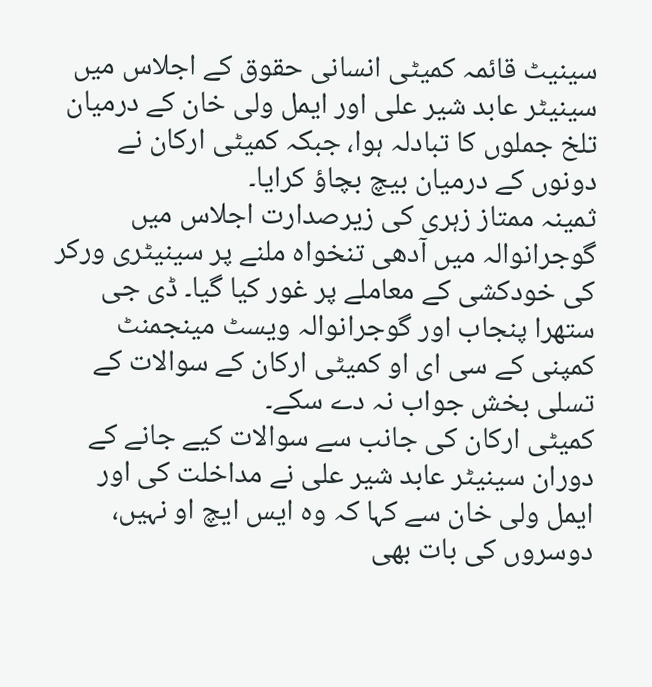سینیٹ قائمہ کمیٹی انسانی حقوق کے اجلاس میں سینیٹر عابد شیر علی اور ایمل ولی خان کے درمیان تلخ جملوں کا تبادلہ ہوا، جبکہ کمیٹی ارکان نے دونوں کے درمیان بیچ بچاؤ کرایا۔
ثمینہ ممتاز زہری کی زیرصدارت اجلاس میں گوجرانوالہ میں آدھی تنخواہ ملنے پر سینیٹری ورکر کی خودکشی کے معاملے پر غور کیا گیا۔ ڈی جی ستھرا پنجاب اور گوجرانوالہ ویسٹ مینجمنٹ کمپنی کے سی ای او کمیٹی ارکان کے سوالات کے تسلی بخش جواب نہ دے سکے۔
کمیٹی ارکان کی جانب سے سوالات کیے جانے کے دوران سینیٹر عابد شیر علی نے مداخلت کی اور ایمل ولی خان سے کہا کہ وہ ایس ایچ او نہیں، دوسروں کی بات بھی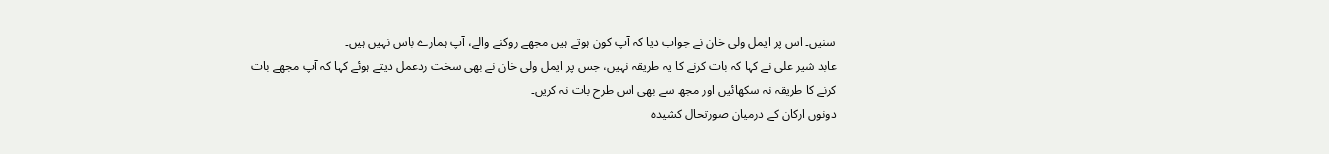سنیں۔ اس پر ایمل ولی خان نے جواب دیا کہ آپ کون ہوتے ہیں مجھے روکنے والے، آپ ہمارے باس نہیں ہیں۔
عابد شیر علی نے کہا کہ بات کرنے کا یہ طریقہ نہیں، جس پر ایمل ولی خان نے بھی سخت ردعمل دیتے ہوئے کہا کہ آپ مجھے بات کرنے کا طریقہ نہ سکھائیں اور مجھ سے بھی اس طرح بات نہ کریں۔
دونوں ارکان کے درمیان صورتحال کشیدہ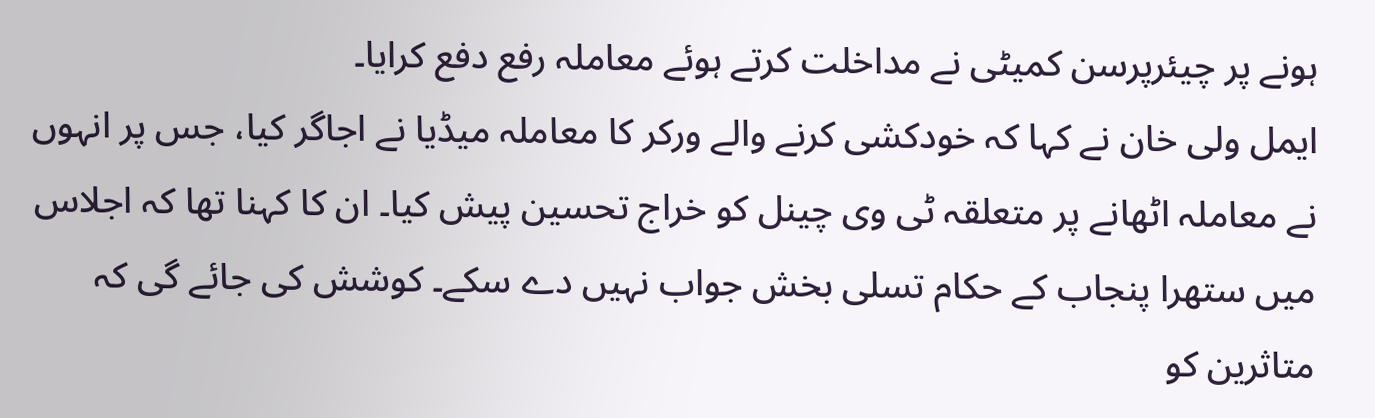ہونے پر چیئرپرسن کمیٹی نے مداخلت کرتے ہوئے معاملہ رفع دفع کرایا۔
ایمل ولی خان نے کہا کہ خودکشی کرنے والے ورکر کا معاملہ میڈیا نے اجاگر کیا، جس پر انہوں نے معاملہ اٹھانے پر متعلقہ ٹی وی چینل کو خراج تحسین پیش کیا۔ ان کا کہنا تھا کہ اجلاس میں ستھرا پنجاب کے حکام تسلی بخش جواب نہیں دے سکے۔ کوشش کی جائے گی کہ متاثرین کو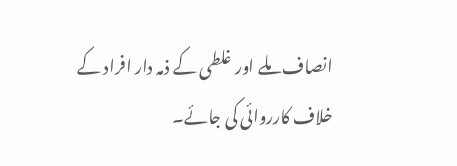انصاف ملے اور غلطی کے ذمہ دار افراد کے خلاف کارروائی کی جائے۔